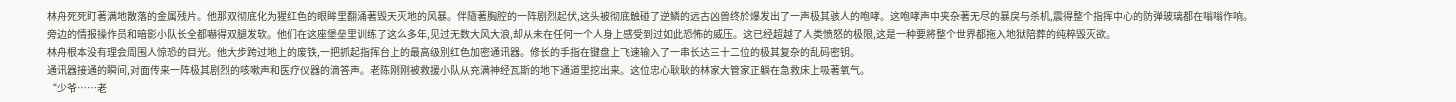林舟死死盯著满地散落的金属残片。他那双彻底化为猩红色的眼眸里翻涌著毁天灭地的风暴。伴隨著胸腔的一阵剧烈起伏,这头被彻底触碰了逆鳞的远古凶兽终於爆发出了一声极其骇人的咆哮。这咆哮声中夹杂著无尽的暴戾与杀机,震得整个指挥中心的防弹玻璃都在嗡嗡作响。
旁边的情报操作员和暗影小队长全都嚇得双腿发软。他们在这座堡垒里训练了这么多年,见过无数大风大浪,却从未在任何一个人身上感受到过如此恐怖的威压。这已经超越了人类愤怒的极限,这是一种要將整个世界都拖入地狱陪葬的纯粹毁灭欲。
林舟根本没有理会周围人惊恐的目光。他大步跨过地上的废铁,一把抓起指挥台上的最高级別红色加密通讯器。修长的手指在键盘上飞速输入了一串长达三十二位的极其复杂的乱码密钥。
通讯器接通的瞬间,对面传来一阵极其剧烈的咳嗽声和医疗仪器的滴答声。老陈刚刚被救援小队从充满神经瓦斯的地下通道里挖出来。这位忠心耿耿的林家大管家正躺在急救床上吸著氧气。
“少爷……老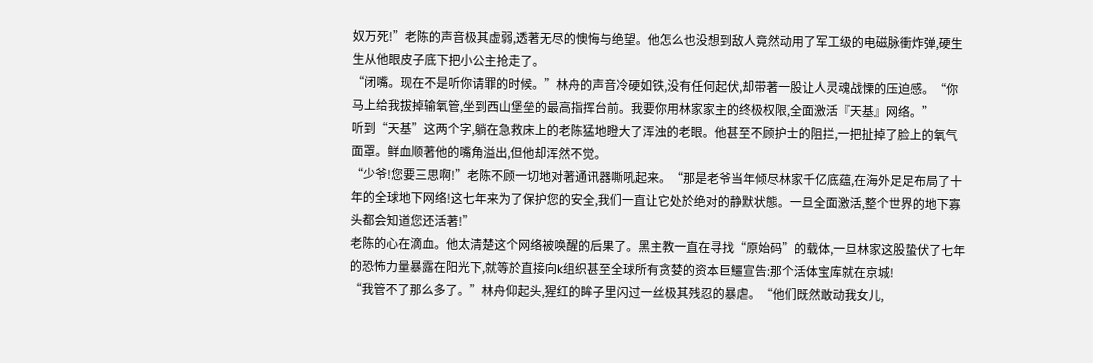奴万死!”老陈的声音极其虚弱,透著无尽的懊悔与绝望。他怎么也没想到敌人竟然动用了军工级的电磁脉衝炸弹,硬生生从他眼皮子底下把小公主抢走了。
“闭嘴。现在不是听你请罪的时候。”林舟的声音冷硬如铁,没有任何起伏,却带著一股让人灵魂战慄的压迫感。“你马上给我拔掉输氧管,坐到西山堡垒的最高指挥台前。我要你用林家家主的终极权限,全面激活『天基』网络。”
听到“天基”这两个字,躺在急救床上的老陈猛地瞪大了浑浊的老眼。他甚至不顾护士的阻拦,一把扯掉了脸上的氧气面罩。鲜血顺著他的嘴角溢出,但他却浑然不觉。
“少爷!您要三思啊!”老陈不顾一切地对著通讯器嘶吼起来。“那是老爷当年倾尽林家千亿底蕴,在海外足足布局了十年的全球地下网络!这七年来为了保护您的安全,我们一直让它处於绝对的静默状態。一旦全面激活,整个世界的地下寡头都会知道您还活著!”
老陈的心在滴血。他太清楚这个网络被唤醒的后果了。黑主教一直在寻找“原始码”的载体,一旦林家这股蛰伏了七年的恐怖力量暴露在阳光下,就等於直接向k组织甚至全球所有贪婪的资本巨鱷宣告:那个活体宝库就在京城!
“我管不了那么多了。”林舟仰起头,猩红的眸子里闪过一丝极其残忍的暴虐。“他们既然敢动我女儿,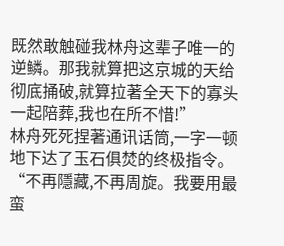既然敢触碰我林舟这辈子唯一的逆鳞。那我就算把这京城的天给彻底捅破,就算拉著全天下的寡头一起陪葬,我也在所不惜!”
林舟死死捏著通讯话筒,一字一顿地下达了玉石俱焚的终极指令。“不再隱藏,不再周旋。我要用最蛮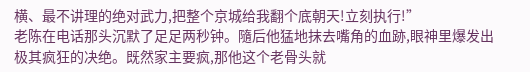横、最不讲理的绝对武力,把整个京城给我翻个底朝天!立刻执行!”
老陈在电话那头沉默了足足两秒钟。隨后他猛地抹去嘴角的血跡,眼神里爆发出极其疯狂的决绝。既然家主要疯,那他这个老骨头就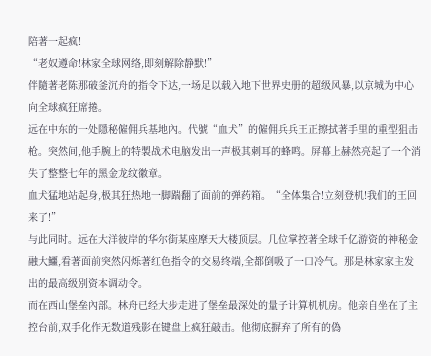陪著一起疯!
“老奴遵命!林家全球网络,即刻解除静默!”
伴隨著老陈那破釜沉舟的指令下达,一场足以载入地下世界史册的超级风暴,以京城为中心向全球疯狂席捲。
远在中东的一处隱秘僱佣兵基地內。代號“血犬”的僱佣兵兵王正擦拭著手里的重型狙击枪。突然间,他手腕上的特製战术电脑发出一声极其刺耳的蜂鸣。屏幕上赫然亮起了一个消失了整整七年的黑金龙纹徽章。
血犬猛地站起身,极其狂热地一脚踹翻了面前的弹药箱。“全体集合!立刻登机!我们的王回来了!”
与此同时。远在大洋彼岸的华尔街某座摩天大楼顶层。几位掌控著全球千亿游资的神秘金融大鱷,看著面前突然闪烁著红色指令的交易终端,全都倒吸了一口冷气。那是林家家主发出的最高级別资本调动令。
而在西山堡垒內部。林舟已经大步走进了堡垒最深处的量子计算机机房。他亲自坐在了主控台前,双手化作无数道残影在键盘上疯狂敲击。他彻底摒弃了所有的偽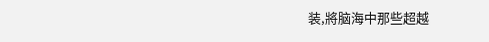装,將脑海中那些超越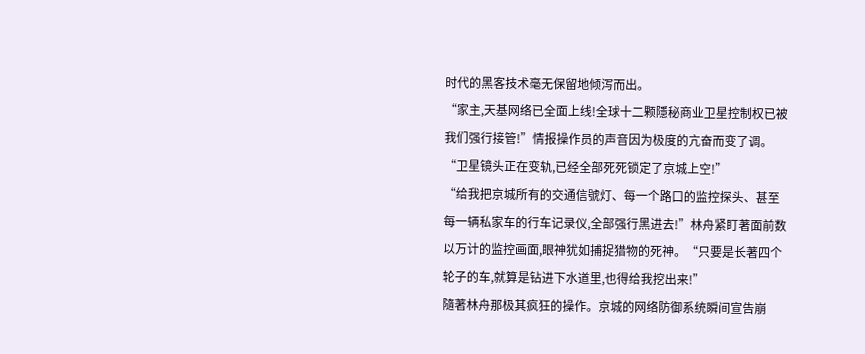时代的黑客技术毫无保留地倾泻而出。
“家主,天基网络已全面上线!全球十二颗隱秘商业卫星控制权已被我们强行接管!”情报操作员的声音因为极度的亢奋而变了调。“卫星镜头正在变轨,已经全部死死锁定了京城上空!”
“给我把京城所有的交通信號灯、每一个路口的监控探头、甚至每一辆私家车的行车记录仪,全部强行黑进去!”林舟紧盯著面前数以万计的监控画面,眼神犹如捕捉猎物的死神。“只要是长著四个轮子的车,就算是钻进下水道里,也得给我挖出来!”
隨著林舟那极其疯狂的操作。京城的网络防御系统瞬间宣告崩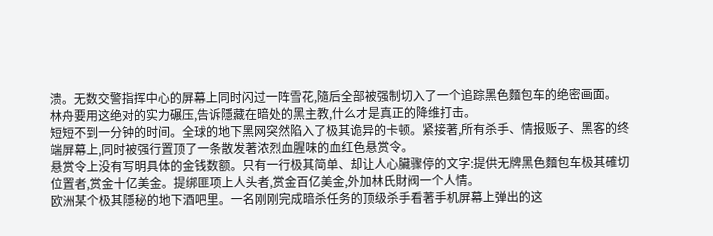溃。无数交警指挥中心的屏幕上同时闪过一阵雪花,隨后全部被强制切入了一个追踪黑色麵包车的绝密画面。
林舟要用这绝对的实力碾压,告诉隱藏在暗处的黑主教,什么才是真正的降维打击。
短短不到一分钟的时间。全球的地下黑网突然陷入了极其诡异的卡顿。紧接著,所有杀手、情报贩子、黑客的终端屏幕上,同时被强行置顶了一条散发著浓烈血腥味的血红色悬赏令。
悬赏令上没有写明具体的金钱数额。只有一行极其简单、却让人心臟骤停的文字:提供无牌黑色麵包车极其確切位置者,赏金十亿美金。提绑匪项上人头者,赏金百亿美金,外加林氏財阀一个人情。
欧洲某个极其隱秘的地下酒吧里。一名刚刚完成暗杀任务的顶级杀手看著手机屏幕上弹出的这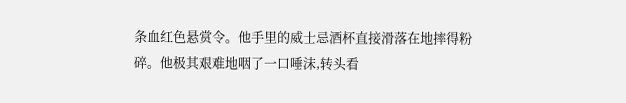条血红色悬赏令。他手里的威士忌酒杯直接滑落在地摔得粉碎。他极其艰难地咽了一口唾沫,转头看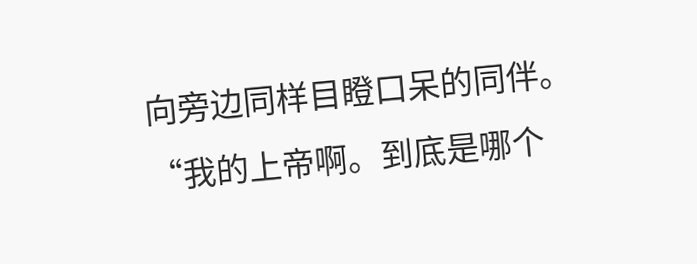向旁边同样目瞪口呆的同伴。
“我的上帝啊。到底是哪个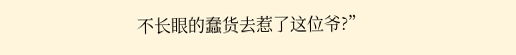不长眼的蠢货去惹了这位爷?”